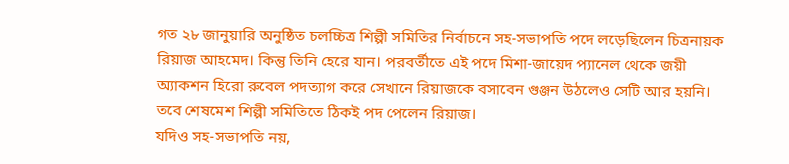গত ২৮ জানুয়ারি অনুষ্ঠিত চলচ্চিত্র শিল্পী সমিতির নির্বাচনে সহ-সভাপতি পদে লড়েছিলেন চিত্রনায়ক রিয়াজ আহমেদ। কিন্তু তিনি হেরে যান। পরবর্তীতে এই পদে মিশা-জায়েদ প্যানেল থেকে জয়ী অ্যাকশন হিরো রুবেল পদত্যাগ করে সেখানে রিয়াজকে বসাবেন গুঞ্জন উঠলেও সেটি আর হয়নি। তবে শেষমেশ শিল্পী সমিতিতে ঠিকই পদ পেলেন রিয়াজ।
যদিও সহ-সভাপতি নয়,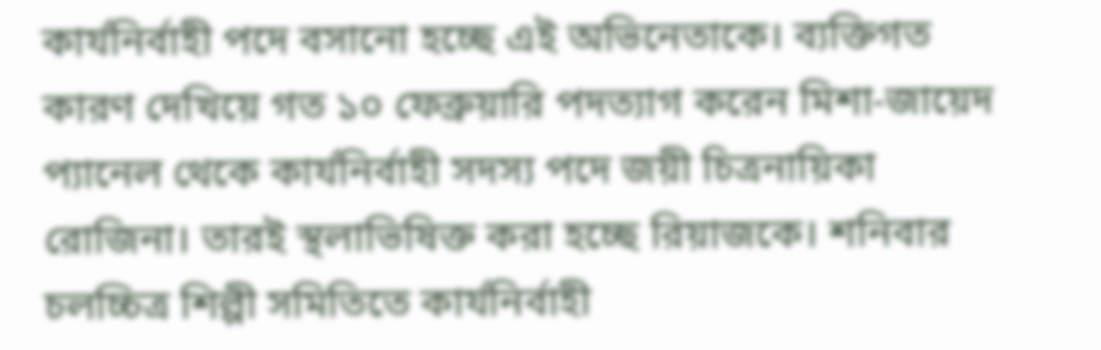কার্যনির্বাহী পদে বসানো হচ্ছে এই অভিনেতাকে। ব্যক্তিগত কারণ দেখিয়ে গত ১০ ফেব্রুয়ারি পদত্যাগ করেন মিশা-জায়েদ প্যানেল থেকে কার্যনির্বাহী সদস্য পদে জয়ী চিত্রনায়িকা রোজিনা। তারই স্থলাভিষিক্ত করা হচ্ছে রিয়াজকে। শনিবার চলচ্চিত্র শিল্পী সমিতিতে কার্যনির্বাহী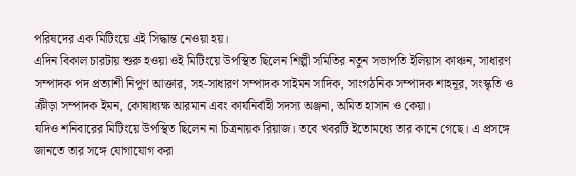পরিষদের এক মিটিংয়ে এই সিদ্ধান্ত নেওয়া হয়।
এদিন বিকাল চারটায় শুরু হওয়া ওই মিটিংয়ে উপস্থিত ছিলেন শিল্পী সমিতির নতুন সভাপতি ইলিয়াস কাঞ্চন, সাধারণ সম্পাদক পদ প্রত্যাশী নিপুণ আক্তার, সহ-সাধারণ সম্পাদক সাইমন সাদিক, সাংগঠনিক সম্পাদক শাহনূর, সংস্কৃতি ও ক্রীড়া সম্পাদক ইমন, কোষাধ্যক্ষ আরমান এবং কার্যনির্বাহী সদস্য অঞ্জনা, অমিত হাসান ও কেয়া।
যদিও শনিবারের মিটিংয়ে উপস্থিত ছিলেন না চিত্রনায়ক রিয়াজ। তবে খবরটি ইতোমধ্যে তার কানে গেছে। এ প্রসঙ্গে জানতে তার সঙ্গে যোগাযোগ করা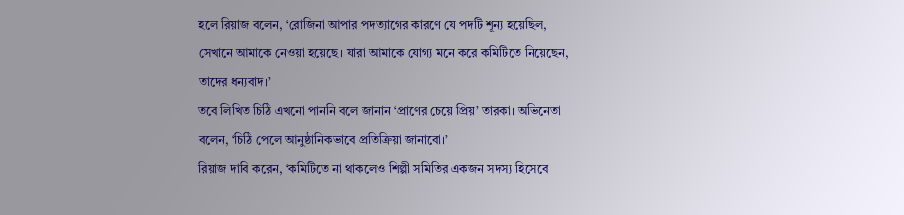হলে রিয়াজ বলেন, ‘রোজিনা আপার পদত্যাগের কারণে যে পদটি শূন্য হয়েছিল, সেখানে আমাকে নেওয়া হয়েছে। যারা আমাকে যোগ্য মনে করে কমিটিতে নিয়েছেন, তাদের ধন্যবাদ।’
তবে লিখিত চিঠি এখনো পাননি বলে জানান ‘প্রাণের চেয়ে প্রিয়’ তারকা। অভিনেতা বলেন, ‘চিঠি পেলে আনুষ্ঠানিকভাবে প্রতিক্রিয়া জানাবো।’
রিয়াজ দাবি করেন, ‘কমিটিতে না থাকলেও শিল্পী সমিতির একজন সদস্য হিসেবে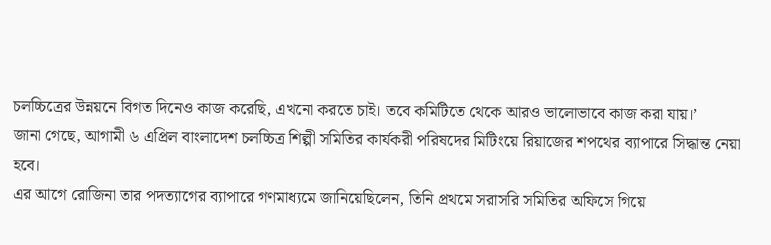চলচ্চিত্রের উন্নয়নে বিগত দিনেও কাজ করেছি, এখনো করতে চাই। তবে কমিটিতে থেকে আরও ভালোভাবে কাজ করা যায়।’
জানা গেছে, আগামী ৬ এপ্রিল বাংলাদেশ চলচ্চিত্র শিল্পী সমিতির কার্যকরী পরিষদের মিটিংয়ে রিয়াজের শপথের ব্যাপারে সিদ্ধান্ত নেয়া হবে।
এর আগে রোজিনা তার পদত্যাগের ব্যাপারে গণমাধ্যমে জানিয়েছিলেন, তিনি প্রথমে সরাসরি সমিতির অফিসে গিয়ে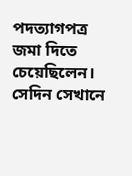পদত্যাগপত্র জমা দিতে চেয়েছিলেন। সেদিন সেখানে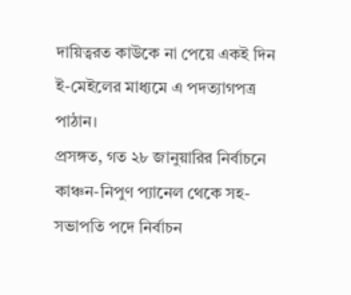দায়িত্বরত কাউকে না পেয়ে একই দিন ই-মেইলের মাধ্যমে এ পদত্যাগপত্র পাঠান।
প্রসঙ্গত, গত ২৮ জানুয়ারির নির্বাচনে কাঞ্চন-নিপুণ প্যানেল থেকে সহ-সভাপতি পদে নির্বাচন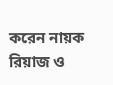করেন নায়ক রিয়াজ ও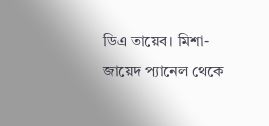ডিএ তায়েব। মিশা-জায়েদ প্যানেল থেকে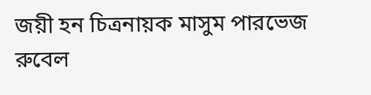জয়ী হন চিত্রনায়ক মাসুম পারভেজ রুবেল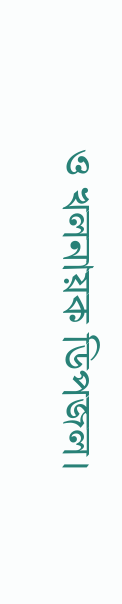ও খলনায়ক ডিপজল।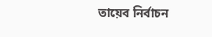তায়েব নির্বাচন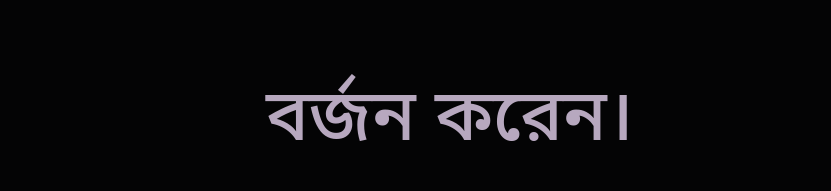বর্জন করেন।